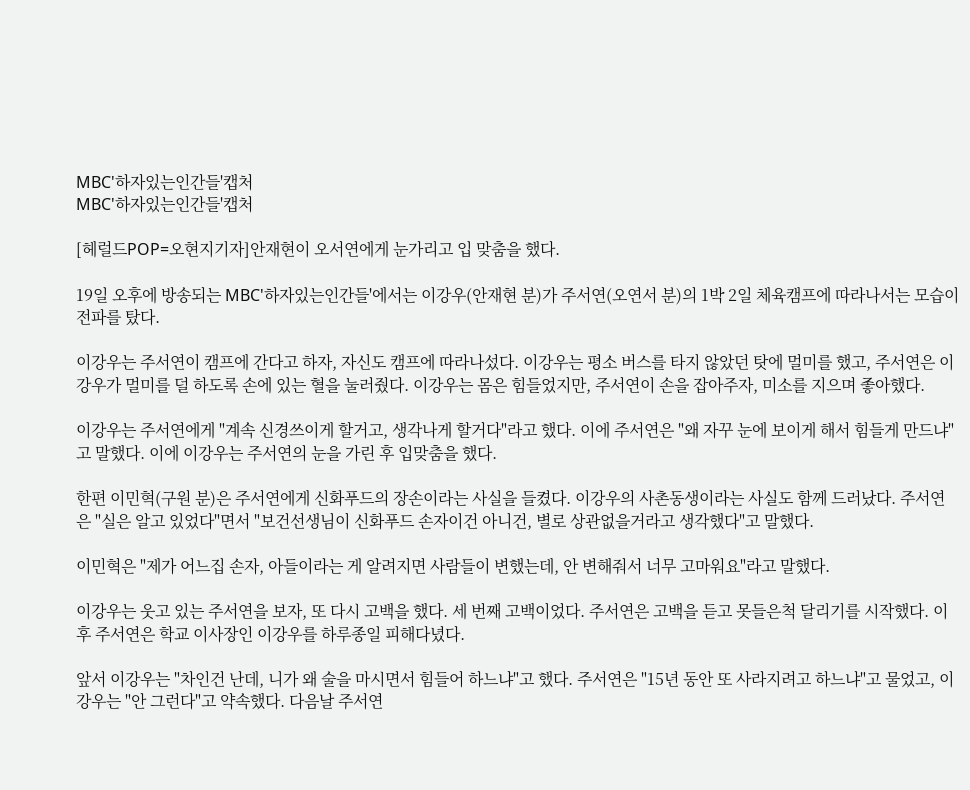MBC'하자있는인간들'캡처
MBC'하자있는인간들'캡처

[헤럴드POP=오현지기자]안재현이 오서연에게 눈가리고 입 맞춤을 했다.

19일 오후에 방송되는 MBC'하자있는인간들'에서는 이강우(안재현 분)가 주서연(오연서 분)의 1박 2일 체육캠프에 따라나서는 모습이 전파를 탔다.

이강우는 주서연이 캠프에 간다고 하자, 자신도 캠프에 따라나섰다. 이강우는 평소 버스를 타지 않았던 탓에 멀미를 했고, 주서연은 이강우가 멀미를 덜 하도록 손에 있는 혈을 눌러줬다. 이강우는 몸은 힘들었지만, 주서연이 손을 잡아주자, 미소를 지으며 좋아했다.

이강우는 주서연에게 "계속 신경쓰이게 할거고, 생각나게 할거다"라고 했다. 이에 주서연은 "왜 자꾸 눈에 보이게 해서 힘들게 만드냐"고 말했다. 이에 이강우는 주서연의 눈을 가린 후 입맞춤을 했다.

한편 이민혁(구원 분)은 주서연에게 신화푸드의 장손이라는 사실을 들켰다. 이강우의 사촌동생이라는 사실도 함께 드러났다. 주서연은 "실은 알고 있었다"면서 "보건선생님이 신화푸드 손자이건 아니건, 별로 상관없을거라고 생각했다"고 말했다.

이민혁은 "제가 어느집 손자, 아들이라는 게 알려지면 사람들이 변했는데, 안 변해줘서 너무 고마워요"라고 말했다.

이강우는 웃고 있는 주서연을 보자, 또 다시 고백을 했다. 세 번째 고백이었다. 주서연은 고백을 듣고 못들은척 달리기를 시작했다. 이후 주서연은 학교 이사장인 이강우를 하루종일 피해다녔다.

앞서 이강우는 "차인건 난데, 니가 왜 술을 마시면서 힘들어 하느냐"고 했다. 주서연은 "15년 동안 또 사라지려고 하느냐"고 물었고, 이강우는 "안 그런다"고 약속했다. 다음날 주서연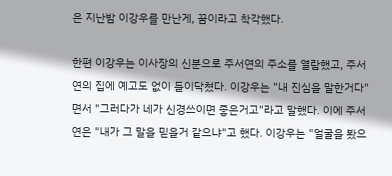은 지난밤 이강우를 만난게, 꿈이라고 착각했다.

한편 이강우는 이사장의 신분으로 주서연의 주소를 열람했고, 주서연의 집에 예고도 없이 들이닥쳤다. 이강우는 "내 진심을 말한거다"면서 "그러다가 네가 신경쓰이면 좋은거고"라고 말했다. 이에 주서연은 "내가 그 말을 믿을거 같으냐"고 했다. 이강우는 "얼굴을 봤으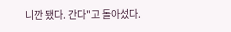니깐 됐다. 간다"고 돌아섰다.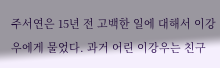주서연은 15년 전 고백한 일에 대해서 이강우에게 물었다. 과거 어린 이강우는 친구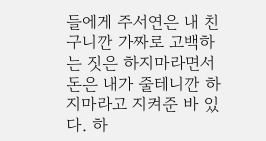들에게 주서연은 내 친구니깐 가짜로 고백하는 짓은 하지마라면서 돈은 내가 줄테니깐 하지마라고 지켜준 바 있다. 하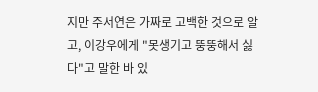지만 주서연은 가짜로 고백한 것으로 알고, 이강우에게 "못생기고 뚱뚱해서 싫다"고 말한 바 있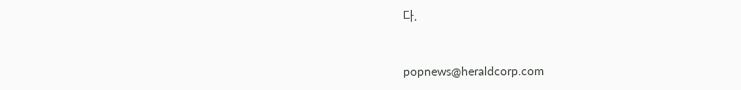다.


popnews@heraldcorp.com